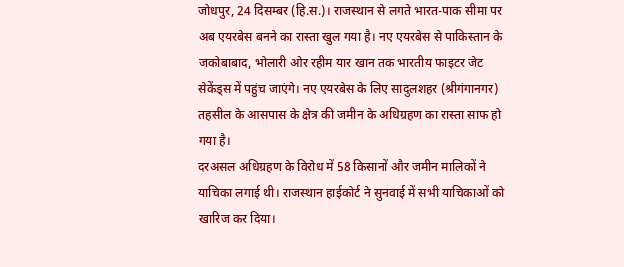जोधपुर, 24 दिसम्बर (हि.स.)। राजस्थान से लगते भारत-पाक सीमा पर अब एयरबेस बनने का रास्ता खुल गया है। नए एयरबेस से पाकिस्तान के जकोबाबाद, भोलारी ओर रहीम यार खान तक भारतीय फाइटर जेट सेकेंड्स में पहुंच जाएंगे। नए एयरबेस के लिए सादुलशहर (श्रीगंगानगर) तहसील के आसपास के क्षेत्र की जमीन के अधिग्रहण का रास्ता साफ हो गया है।
दरअसल अधिग्रहण के विरोध में 58 किसानों और जमीन मालिकों ने याचिका लगाई थी। राजस्थान हाईकोर्ट ने सुनवाई में सभी याचिकाओं को खारिज कर दिया।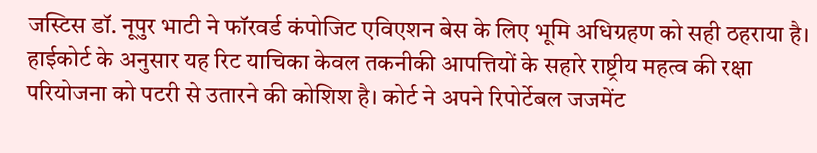जस्टिस डॉ. नूपुर भाटी ने फॉरवर्ड कंपोजिट एविएशन बेस के लिए भूमि अधिग्रहण को सही ठहराया है। हाईकोर्ट के अनुसार यह रिट याचिका केवल तकनीकी आपत्तियों के सहारे राष्ट्रीय महत्व की रक्षा परियोजना को पटरी से उतारने की कोशिश है। कोर्ट ने अपने रिपोर्टेबल जजमेंट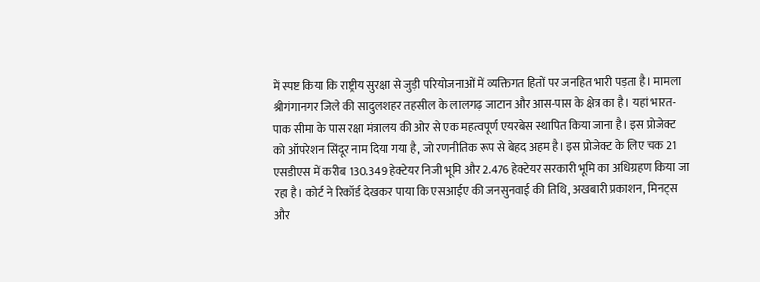में स्पष्ट किया कि राष्ट्रीय सुरक्षा से जुड़ी परियोजनाओं में व्यक्तिगत हितों पर जनहित भारी पड़ता है। मामला श्रीगंगानगर जिले की सादुलशहर तहसील के लालगढ़ जाटान और आस-पास के क्षेत्र का है। यहां भारत-पाक सीमा के पास रक्षा मंत्रालय की ओर से एक महत्वपूर्ण एयरबेस स्थापित किया जाना है। इस प्रोजेक्ट को ऑपरेशन सिंदूर नाम दिया गया है, जो रणनीतिक रूप से बेहद अहम है। इस प्रोजेक्ट के लिए चक 21 एसडीएस में करीब 130.349 हेक्टेयर निजी भूमि और 2.476 हेक्टेयर सरकारी भूमि का अधिग्रहण किया जा रहा है। कोर्ट ने रिकॉर्ड देखकर पाया कि एसआईए की जनसुनवाई की तिथि, अखबारी प्रकाशन, मिनट्स और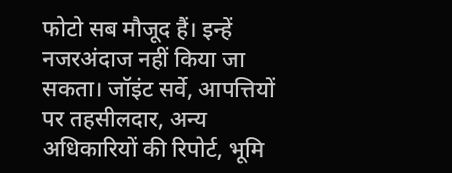फोटो सब मौजूद हैं। इन्हें नजरअंदाज नहीं किया जा सकता। जॉइंट सर्वे, आपत्तियों पर तहसीलदार, अन्य अधिकारियों की रिपोर्ट, भूमि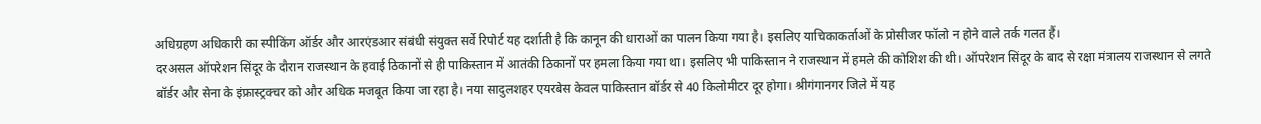अधिग्रहण अधिकारी का स्पीकिंग ऑर्डर और आरएंडआर संबंधी संयुक्त सर्वे रिपोर्ट यह दर्शाती है कि कानून की धाराओं का पालन किया गया है। इसलिए याचिकाकर्ताओं के प्रोसीजर फॉलो न होने वाले तर्क गलत हैं।
दरअसल ऑपरेशन सिंदूर के दौरान राजस्थान के हवाई ठिकानों से ही पाकिस्तान में आतंकी ठिकानों पर हमला किया गया था। इसलिए भी पाकिस्तान ने राजस्थान में हमले की कोशिश की थी। ऑपरेशन सिंदूर के बाद से रक्षा मंत्रालय राजस्थान से लगते बॉर्डर और सेना के इंफ्रास्ट्रक्चर को और अधिक मजबूत किया जा रहा है। नया सादुलशहर एयरबेस केवल पाकिस्तान बॉर्डर से 40 किलोमीटर दूर होगा। श्रीगंगानगर जिले में यह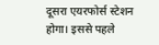दूसरा एयरफोर्स स्टेशन होगा। इससे पहले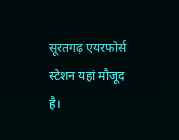सूरतगढ़ एयरफोर्स स्टेशन यहां मौजूद है।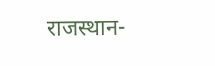राजस्थान-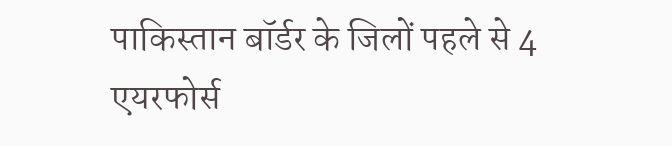पाकिस्तान बॉर्डर के जिलों पहले से 4 एयरफोर्स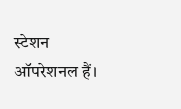स्टेशन ऑपरेशनल हैं।